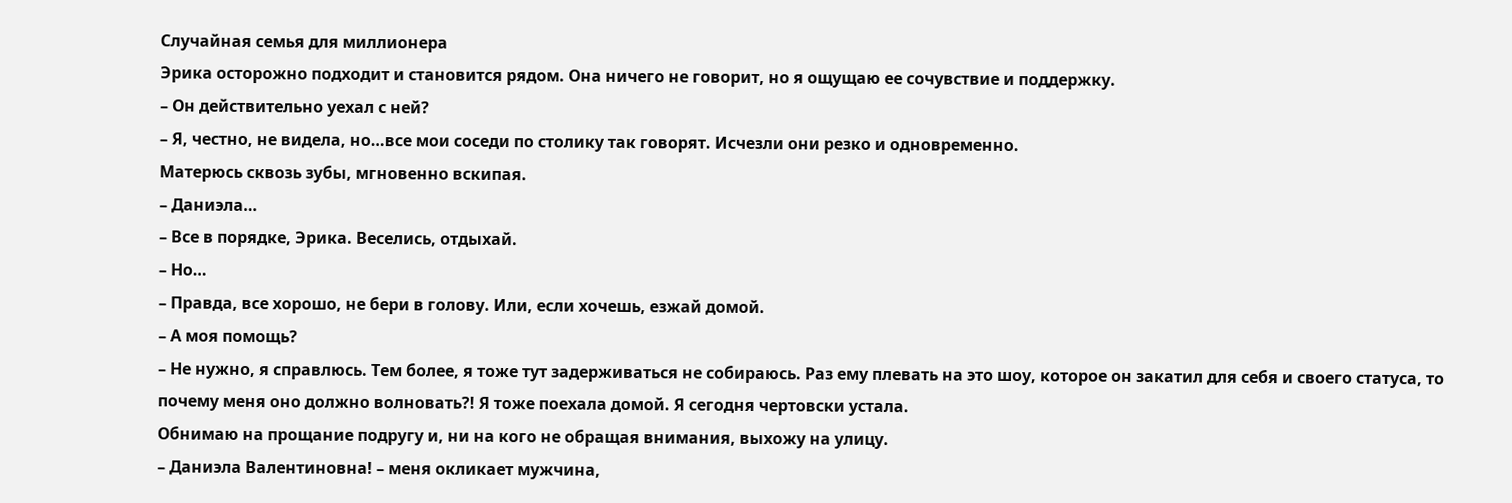Случайная семья для миллионера
Эрика осторожно подходит и становится рядом. Она ничего не говорит, но я ощущаю ее сочувствие и поддержку.
– Он действительно уехал с ней?
– Я, честно, не видела, но…все мои соседи по столику так говорят. Исчезли они резко и одновременно.
Матерюсь сквозь зубы, мгновенно вскипая.
– Даниэла…
– Все в порядке, Эрика. Веселись, отдыхай.
– Но…
– Правда, все хорошо, не бери в голову. Или, если хочешь, езжай домой.
– А моя помощь?
– Не нужно, я справлюсь. Тем более, я тоже тут задерживаться не собираюсь. Раз ему плевать на это шоу, которое он закатил для себя и своего статуса, то почему меня оно должно волновать?! Я тоже поехала домой. Я сегодня чертовски устала.
Обнимаю на прощание подругу и, ни на кого не обращая внимания, выхожу на улицу.
– Даниэла Валентиновна! – меня окликает мужчина,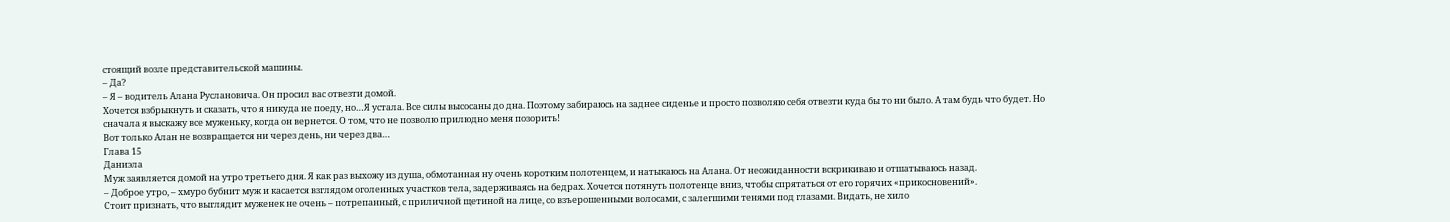стоящий возле представительской машины.
– Да?
– Я – водитель Алана Руслановича. Он просил вас отвезти домой.
Хочется взбрыкнуть и сказать, что я никуда не поеду, но…Я устала. Все силы высосаны до дна. Поэтому забираюсь на заднее сиденье и просто позволяю себя отвезти куда бы то ни было. А там будь что будет. Но сначала я выскажу все муженьку, когда он вернется. О том, что не позволю прилюдно меня позорить!
Вот только Алан не возвращается ни через день, ни через два…
Глава 15
Даниэла
Муж заявляется домой на утро третьего дня. Я как раз выхожу из душа, обмотанная ну очень коротким полотенцем, и натыкаюсь на Алана. От неожиданности вскрикиваю и отшатываюсь назад.
– Доброе утро, – хмуро бубнит муж и касается взглядом оголенных участков тела, задерживаясь на бедрах. Хочется потянуть полотенце вниз, чтобы спрятаться от его горячих «прикосновений».
Стоит признать, что выглядит муженек не очень – потрепанный, с приличной щетиной на лице, со взъерошенными волосами, с залегшими тенями под глазами. Видать, не хило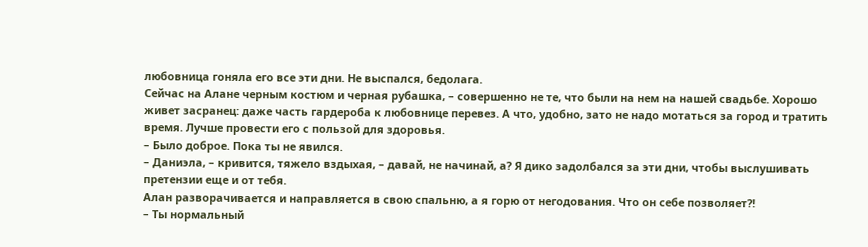любовница гоняла его все эти дни. Не выспался, бедолага.
Сейчас на Алане черным костюм и черная рубашка, – совершенно не те, что были на нем на нашей свадьбе. Хорошо живет засранец: даже часть гардероба к любовнице перевез. А что, удобно, зато не надо мотаться за город и тратить время. Лучше провести его с пользой для здоровья.
– Было доброе. Пока ты не явился.
– Даниэла, – кривится, тяжело вздыхая, – давай, не начинай, а? Я дико задолбался за эти дни, чтобы выслушивать претензии еще и от тебя.
Алан разворачивается и направляется в свою спальню, а я горю от негодования. Что он себе позволяет?!
– Ты нормальный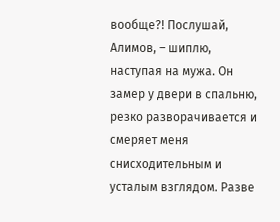вообще?! Послушай, Алимов, – шиплю, наступая на мужа. Он замер у двери в спальню, резко разворачивается и смеряет меня снисходительным и усталым взглядом. Разве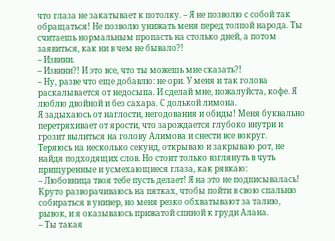что глаза не закатывает к потолку. – Я не позволю с собой так обращаться! Не позволю унижать меня перед толпой народа. Ты считаешь нормальным пропасть на столько дней, а потом заявиться, как ни в чем не бывало?!
– Извини.
– Извини?! И это все, что ты можешь мне сказать?!
– Ну, разве что еще добавлю: не ори. У меня и так голова раскалывается от недосыпа. И сделай мне, пожалуйста, кофе. Я люблю двойной и без сахара. С долькой лимона.
Я задыхаюсь от наглости, негодования и обиды! Меня буквально перетряхивает от ярости, что зарождается глубоко внутри и грозит вылиться на голову Алимова и снести все вокруг.
Теряюсь на несколько секунд, открываю и закрываю рот, не найдя подходящих слов. Но стоит только взглянуть в чуть прищуренные и усмехающиеся глаза, как рявкаю:
– Любовница твоя тебе пусть делает! Я на это не подписывалась!
Круто разворачиваюсь на пятках, чтобы пойти в свою спальню собираться в универ, но меня резко обхватывают за талию, рывок, и я оказываюсь прижатой спиной к груди Алана.
– Ты такая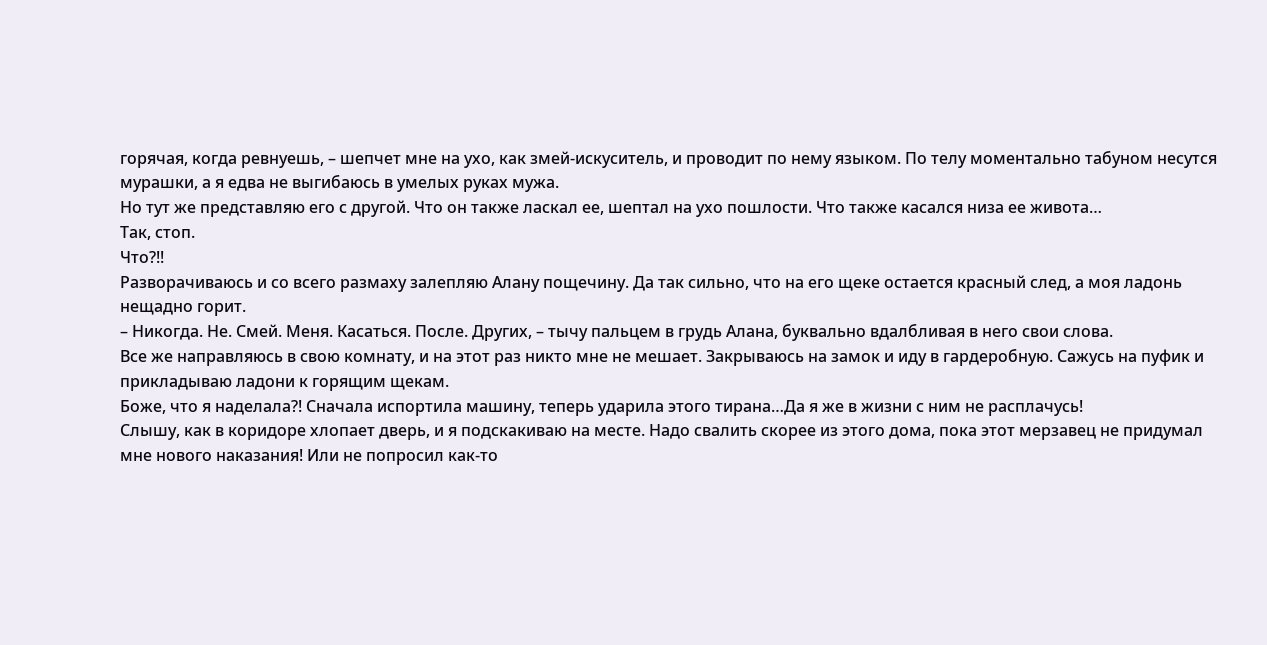горячая, когда ревнуешь, – шепчет мне на ухо, как змей‑искуситель, и проводит по нему языком. По телу моментально табуном несутся мурашки, а я едва не выгибаюсь в умелых руках мужа.
Но тут же представляю его с другой. Что он также ласкал ее, шептал на ухо пошлости. Что также касался низа ее живота…
Так, стоп.
Что?!!
Разворачиваюсь и со всего размаху залепляю Алану пощечину. Да так сильно, что на его щеке остается красный след, а моя ладонь нещадно горит.
– Никогда. Не. Смей. Меня. Касаться. После. Других, – тычу пальцем в грудь Алана, буквально вдалбливая в него свои слова.
Все же направляюсь в свою комнату, и на этот раз никто мне не мешает. Закрываюсь на замок и иду в гардеробную. Сажусь на пуфик и прикладываю ладони к горящим щекам.
Боже, что я наделала?! Сначала испортила машину, теперь ударила этого тирана…Да я же в жизни с ним не расплачусь!
Слышу, как в коридоре хлопает дверь, и я подскакиваю на месте. Надо свалить скорее из этого дома, пока этот мерзавец не придумал мне нового наказания! Или не попросил как‑то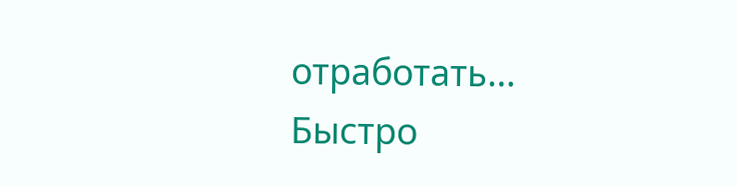отработать…
Быстро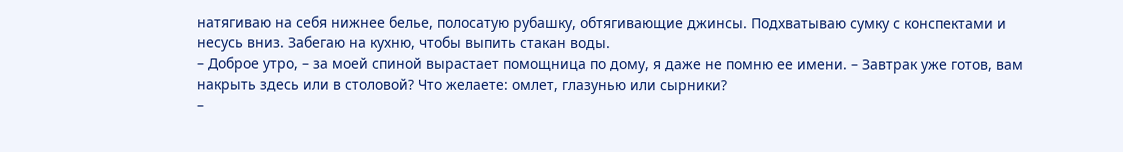натягиваю на себя нижнее белье, полосатую рубашку, обтягивающие джинсы. Подхватываю сумку с конспектами и несусь вниз. Забегаю на кухню, чтобы выпить стакан воды.
– Доброе утро, – за моей спиной вырастает помощница по дому, я даже не помню ее имени. – Завтрак уже готов, вам накрыть здесь или в столовой? Что желаете: омлет, глазунью или сырники?
–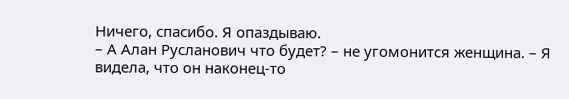Ничего, спасибо. Я опаздываю.
– А Алан Русланович что будет? – не угомонится женщина. – Я видела, что он наконец‑то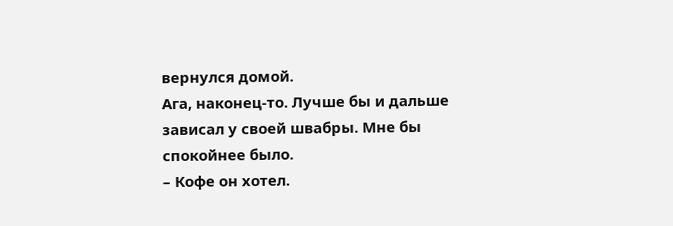вернулся домой.
Ага, наконец‑то. Лучше бы и дальше зависал у своей швабры. Мне бы спокойнее было.
– Кофе он хотел.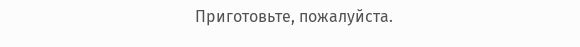Приготовьте, пожалуйста.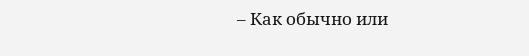– Как обычно или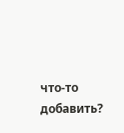что‑то добавить?